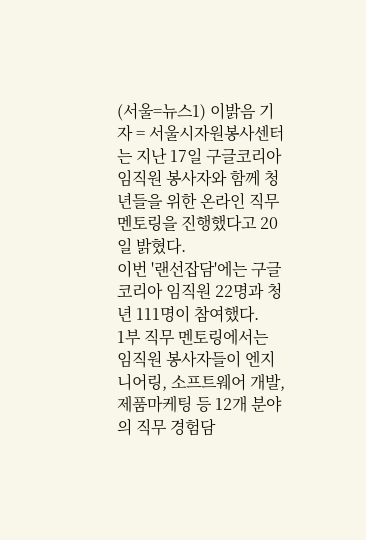(서울=뉴스1) 이밝음 기자 = 서울시자원봉사센터는 지난 17일 구글코리아 임직원 봉사자와 함께 청년들을 위한 온라인 직무 멘토링을 진행했다고 20일 밝혔다.
이번 '랜선잡담'에는 구글코리아 임직원 22명과 청년 111명이 참여했다.
1부 직무 멘토링에서는 임직원 봉사자들이 엔지니어링, 소프트웨어 개발, 제품마케팅 등 12개 분야의 직무 경험담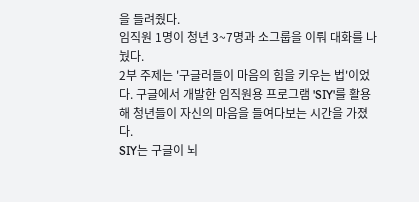을 들려줬다.
임직원 1명이 청년 3~7명과 소그룹을 이뤄 대화를 나눴다.
2부 주제는 '구글러들이 마음의 힘을 키우는 법'이었다. 구글에서 개발한 임직원용 프로그램 'SIY'를 활용해 청년들이 자신의 마음을 들여다보는 시간을 가졌다.
SIY는 구글이 뇌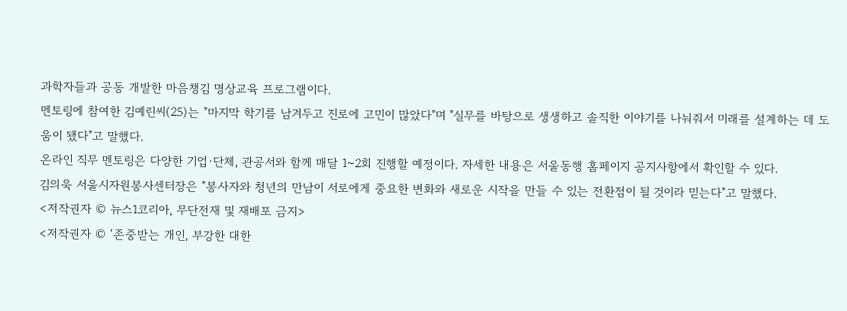과학자들과 공동 개발한 마음챙김 명상교육 프로그램이다.
멘토링에 참여한 김예린씨(25)는 "마지막 학기를 남겨두고 진로에 고민이 많았다"며 "실무를 바탕으로 생생하고 솔직한 이야기를 나눠줘서 미래를 설계하는 데 도움이 됐다"고 말했다.
온라인 직무 멘토링은 다양한 기업·단체, 관공서와 함께 매달 1~2회 진행할 예정이다. 자세한 내용은 서울동행 홈페이지 공지사항에서 확인할 수 있다.
김의욱 서울시자원봉사센터장은 "봉사자와 청년의 만남이 서로에게 중요한 변화와 새로운 시작을 만들 수 있는 전환점이 될 것이라 믿는다"고 말했다.
<저작권자 © 뉴스1코리아, 무단전재 및 재배포 금지>
<저작권자 © ‘존중받는 개인, 부강한 대한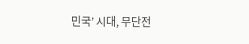민국’ 시대, 무단전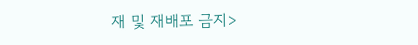재 및 재배포 금지>